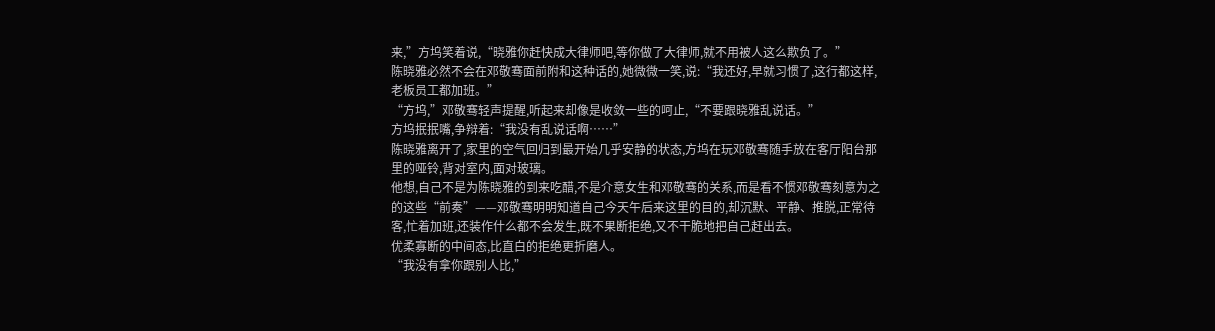来,”方坞笑着说,“晓雅你赶快成大律师吧,等你做了大律师,就不用被人这么欺负了。”
陈晓雅必然不会在邓敬骞面前附和这种话的,她微微一笑,说:“我还好,早就习惯了,这行都这样,老板员工都加班。”
“方坞,”邓敬骞轻声提醒,听起来却像是收敛一些的呵止,“不要跟晓雅乱说话。”
方坞抿抿嘴,争辩着:“我没有乱说话啊……”
陈晓雅离开了,家里的空气回归到最开始几乎安静的状态,方坞在玩邓敬骞随手放在客厅阳台那里的哑铃,背对室内,面对玻璃。
他想,自己不是为陈晓雅的到来吃醋,不是介意女生和邓敬骞的关系,而是看不惯邓敬骞刻意为之的这些“前奏”——邓敬骞明明知道自己今天午后来这里的目的,却沉默、平静、推脱,正常待客,忙着加班,还装作什么都不会发生,既不果断拒绝,又不干脆地把自己赶出去。
优柔寡断的中间态,比直白的拒绝更折磨人。
“我没有拿你跟别人比,”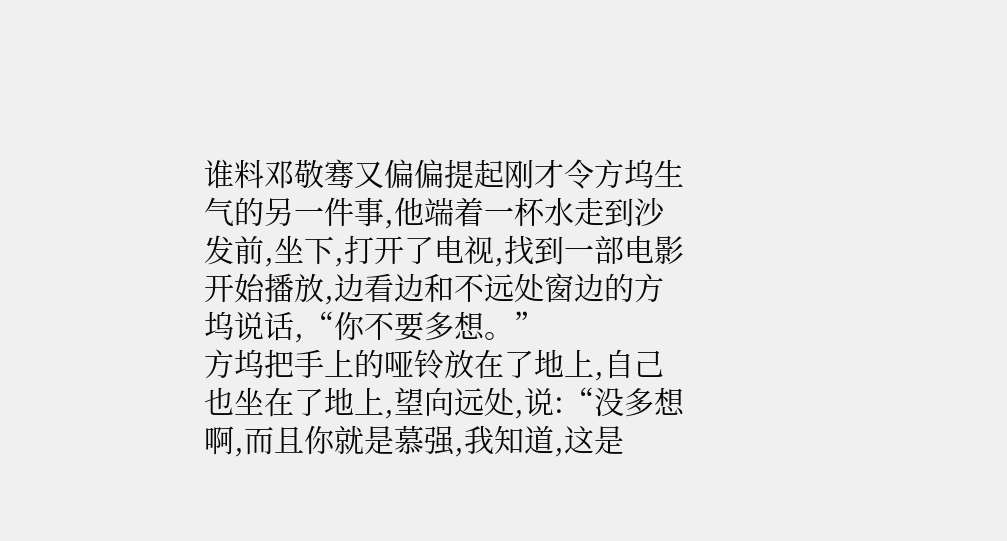谁料邓敬骞又偏偏提起刚才令方坞生气的另一件事,他端着一杯水走到沙发前,坐下,打开了电视,找到一部电影开始播放,边看边和不远处窗边的方坞说话,“你不要多想。”
方坞把手上的哑铃放在了地上,自己也坐在了地上,望向远处,说:“没多想啊,而且你就是慕强,我知道,这是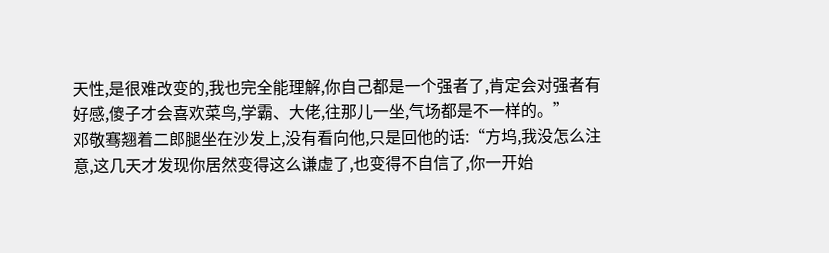天性,是很难改变的,我也完全能理解,你自己都是一个强者了,肯定会对强者有好感,傻子才会喜欢菜鸟,学霸、大佬,往那儿一坐,气场都是不一样的。”
邓敬骞翘着二郎腿坐在沙发上,没有看向他,只是回他的话:“方坞,我没怎么注意,这几天才发现你居然变得这么谦虚了,也变得不自信了,你一开始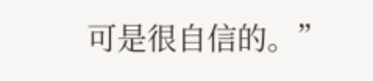可是很自信的。”